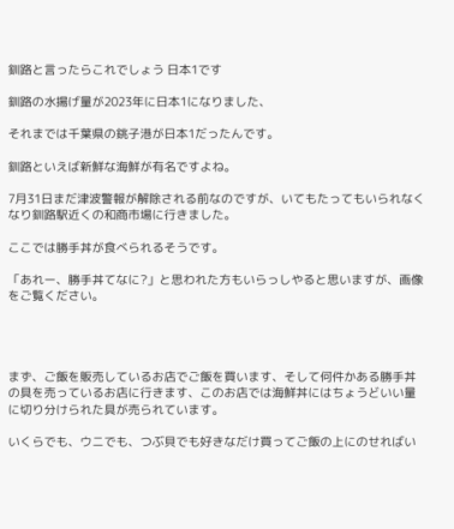釧路と言ったらこれでしょう 日本1です

釧路の水揚げ量が2023年に日本1になりました、

それまでは千葉県の銚子港が日本1だったんです。

釧路といえば新鮮な海鮮が有名ですよね。

7月31日まだ津波警報が解除される前なのですが、いてもたってもいられなくなり釧路駅近くの和商市場に行きました。

ここでは勝手丼が食べられるそうです。

「あれー、勝手丼てなに?」と思われた方もいらっしやると思いますが、画像をご覧ください。




まず、ご飯を販売しているお店でご飯を買います、そして何件かある勝手丼の具を売っているお店に行きます、このお店では海鮮丼にはちょうどいい量に切り分けられた具が売られています。

いくらでも、ウニでも、つぶ貝でも好きなだけ買ってご飯の上にのせればい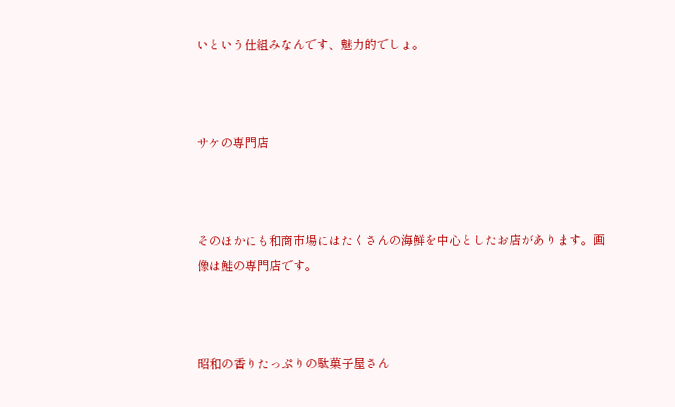いという仕組みなんです、魅力的でしょ。



サケの専門店



そのほかにも和商市場にはたくさんの海鮮を中心としたお店があります。画像は鮭の専門店です。



昭和の香りたっぷりの駄菓子屋さん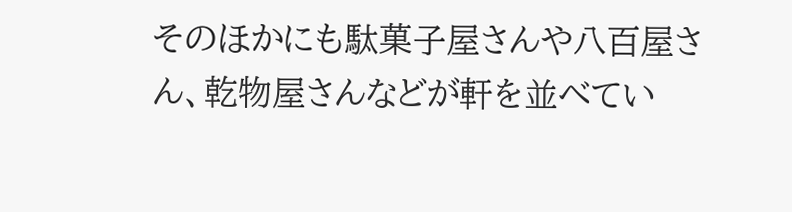そのほかにも駄菓子屋さんや八百屋さん、乾物屋さんなどが軒を並べてい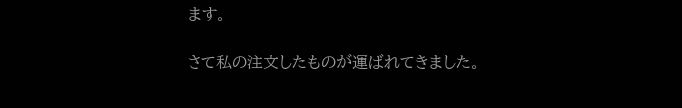ます。

さて私の注文したものが運ばれてきました。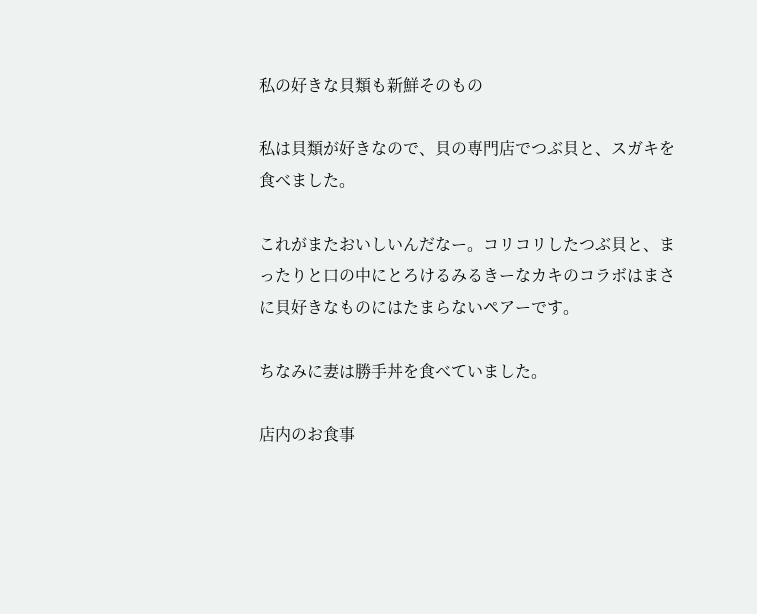私の好きな貝類も新鮮そのもの

私は貝類が好きなので、貝の専門店でつぶ貝と、スガキを食べました。

これがまたおいしいんだなー。コリコリしたつぶ貝と、まったりと口の中にとろけるみるきーなカキのコラボはまさに貝好きなものにはたまらないペアーです。

ちなみに妻は勝手丼を食べていました。

店内のお食事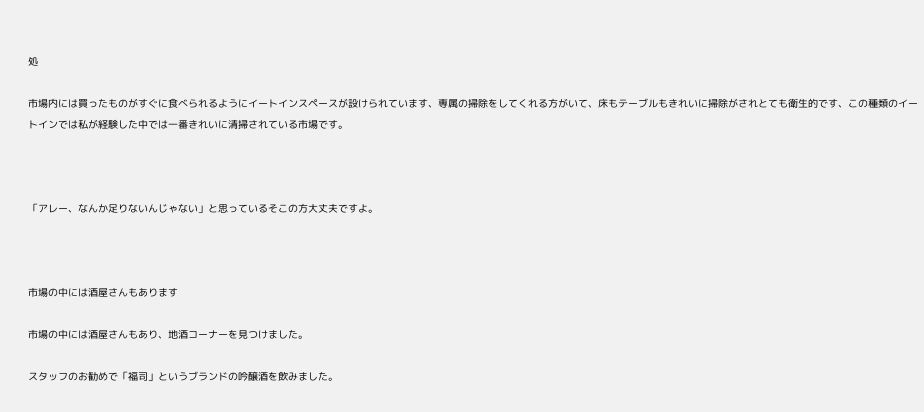処

市場内には買ったものがすぐに食べられるようにイートインスペースが設けられています、専属の掃除をしてくれる方がいて、床もテーブルもきれいに掃除がされとても衛生的です、この種類のイートインでは私が経験した中では一番きれいに清掃されている市場です。



「アレー、なんか足りないんじゃない」と思っているそこの方大丈夫ですよ。



市場の中には酒屋さんもあります

市場の中には酒屋さんもあり、地酒コーナーを見つけました。

スタッフのお勧めで「福司」というブランドの吟醸酒を飲みました。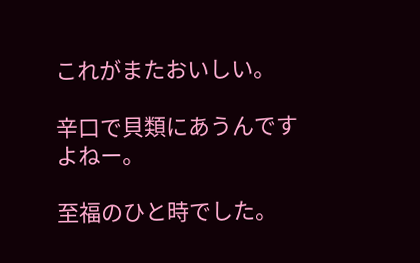これがまたおいしい。

辛口で貝類にあうんですよねー。

至福のひと時でした。